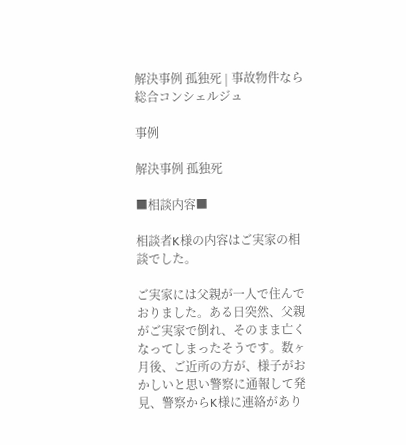解決事例 孤独死 | 事故物件なら総合コンシェルジュ

事例

解決事例 孤独死

■相談内容■

相談者K様の内容はご実家の相談でした。

ご実家には父親が一人で住んでおりました。ある日突然、父親がご実家で倒れ、そのまま亡くなってしまったそうです。数ヶ月後、ご近所の方が、様子がおかしいと思い警察に通報して発見、警察からK様に連絡があり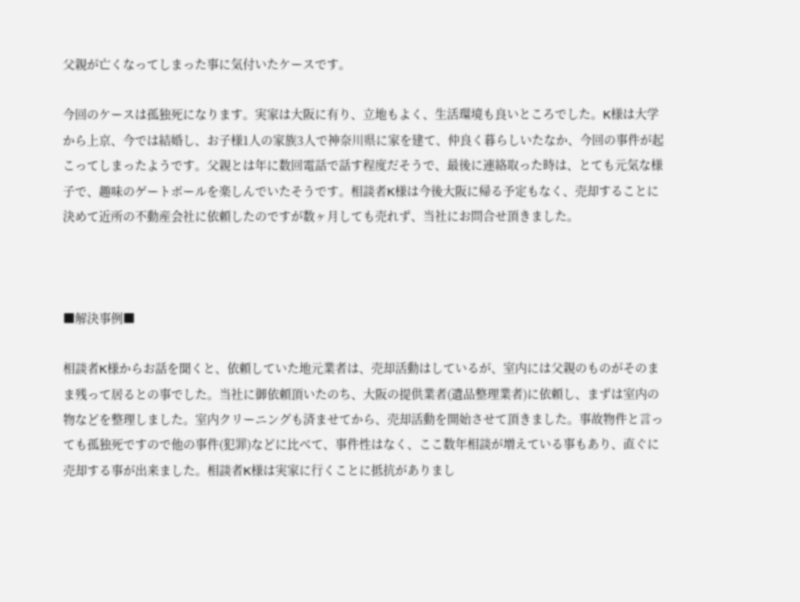父親が亡くなってしまった事に気付いたケースです。

今回のケースは孤独死になります。実家は大阪に有り、立地もよく、生活環境も良いところでした。K様は大学から上京、今では結婚し、お子様1人の家族3人で神奈川県に家を建て、仲良く暮らしいたなか、今回の事件が起こってしまったようです。父親とは年に数回電話で話す程度だそうで、最後に連絡取った時は、とても元気な様子で、趣味のゲートボールを楽しんでいたそうです。相談者K様は今後大阪に帰る予定もなく、売却することに決めて近所の不動産会社に依頼したのですが数ヶ月しても売れず、当社にお問合せ頂きました。



■解決事例■

相談者K様からお話を聞くと、依頼していた地元業者は、売却活動はしているが、室内には父親のものがそのまま残って居るとの事でした。当社に御依頼頂いたのち、大阪の提供業者(遺品整理業者)に依頼し、まずは室内の物などを整理しました。室内クリーニングも済ませてから、売却活動を開始させて頂きました。事故物件と言っても孤独死ですので他の事件(犯罪)などに比べて、事件性はなく、ここ数年相談が増えている事もあり、直ぐに売却する事が出来ました。相談者K様は実家に行くことに抵抗がありまし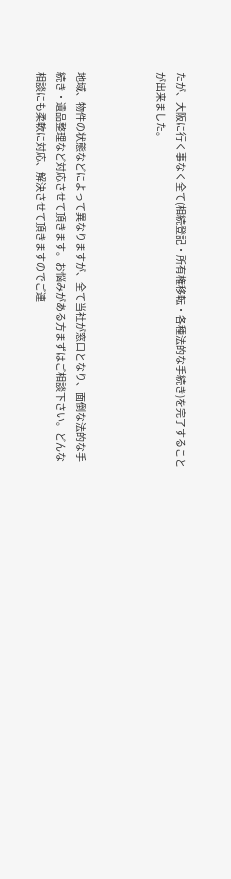たが、大阪に行く事なく全て(相続登記・所有権移転・各種法的な手続き)を完了することが出来ました。



地域、物件の状態などによって異なりますが、全て当社が窓口となり、面倒な法的な手続き・遺品整理など対応させて頂きます。お悩みがある方まずはご相談下さい。どんな相談にも柔軟に対応、解決させて頂きますのでご連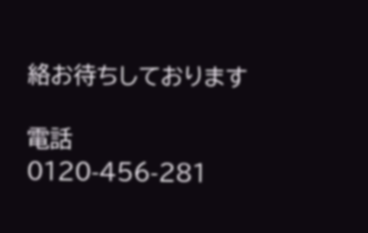絡お待ちしております

電話0120-456-281